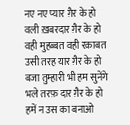नए नए प्यार ग़ैर के हो
वली ख़बरदार ग़ैर के हो
वही मुहब्बत वही रक़ाबत
उसी तरह यार ग़ैर के हो
बजा तुम्हारी भी हम सुनेंगे
भले तरफ़ दार ग़ैर के हो
हमें न उस का बनाओ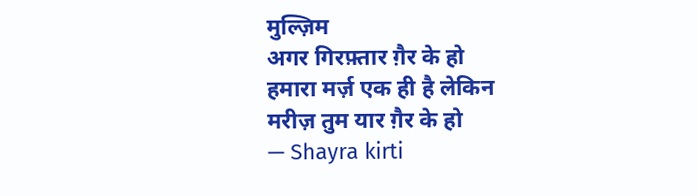मुल्ज़िम
अगर गिरफ़्तार ग़ैर के हो
हमारा मर्ज़ एक ही है लेकिन
मरीज़ तुम यार ग़ैर के हो
— Shayra kirti